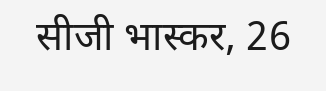सीजी भास्कर, 26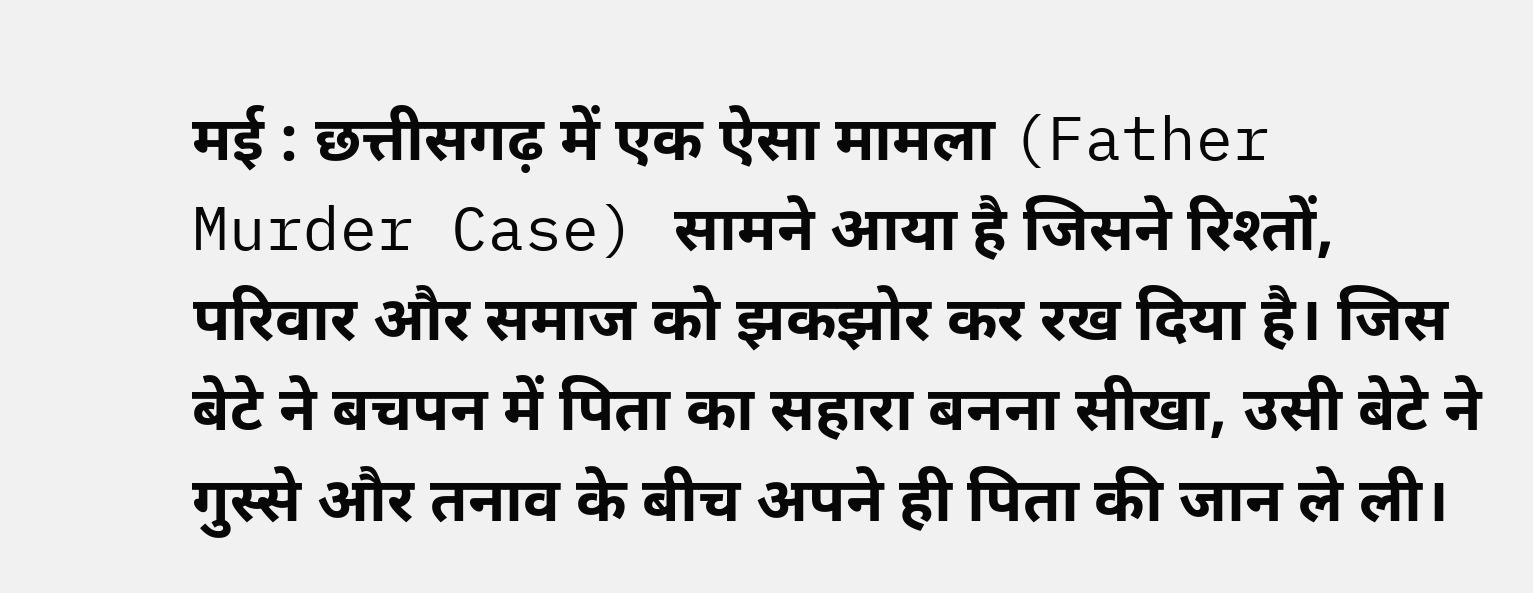मई : छत्तीसगढ़ में एक ऐसा मामला (Father Murder Case) सामने आया है जिसने रिश्तों, परिवार और समाज को झकझोर कर रख दिया है। जिस बेटे ने बचपन में पिता का सहारा बनना सीखा, उसी बेटे ने गुस्से और तनाव के बीच अपने ही पिता की जान ले ली।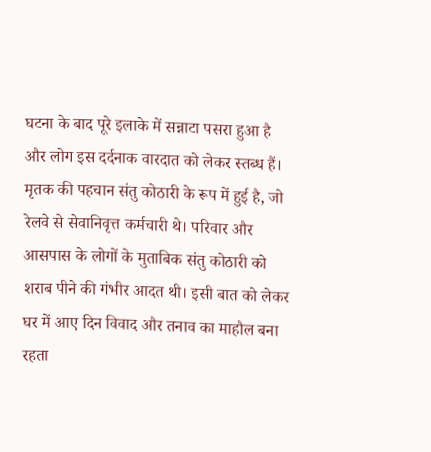घटना के बाद पूरे इलाके में सन्नाटा पसरा हुआ है और लोग इस दर्दनाक वारदात को लेकर स्तब्ध हैं।
मृतक की पहचान संतु कोठारी के रूप में हुई है, जो रेलवे से सेवानिवृत्त कर्मचारी थे। परिवार और आसपास के लोगों के मुताबिक संतु कोठारी को शराब पीने की गंभीर आदत थी। इसी बात को लेकर घर में आए दिन विवाद और तनाव का माहौल बना रहता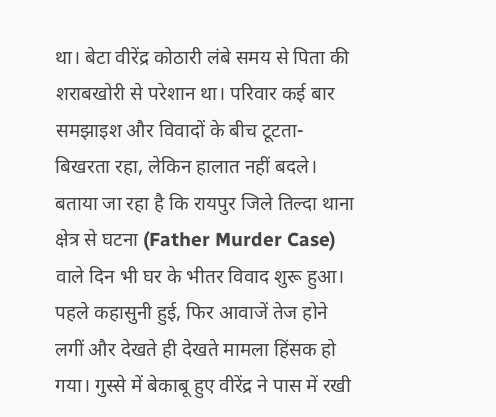था। बेटा वीरेंद्र कोठारी लंबे समय से पिता की शराबखोरी से परेशान था। परिवार कई बार समझाइश और विवादों के बीच टूटता-बिखरता रहा, लेकिन हालात नहीं बदले।
बताया जा रहा है कि रायपुर जिले तिल्दा थाना क्षेत्र से घटना (Father Murder Case) वाले दिन भी घर के भीतर विवाद शुरू हुआ। पहले कहासुनी हुई, फिर आवाजें तेज होने लगीं और देखते ही देखते मामला हिंसक हो गया। गुस्से में बेकाबू हुए वीरेंद्र ने पास में रखी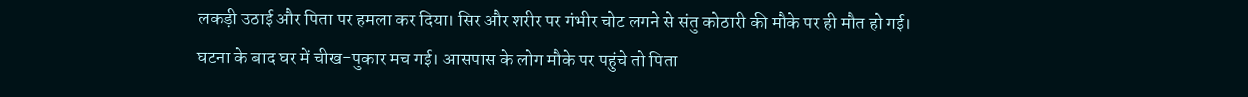लकड़ी उठाई और पिता पर हमला कर दिया। सिर और शरीर पर गंभीर चोट लगने से संतु कोठारी की मौके पर ही मौत हो गई।
घटना के बाद घर में चीख-पुकार मच गई। आसपास के लोग मौके पर पहुंचे तो पिता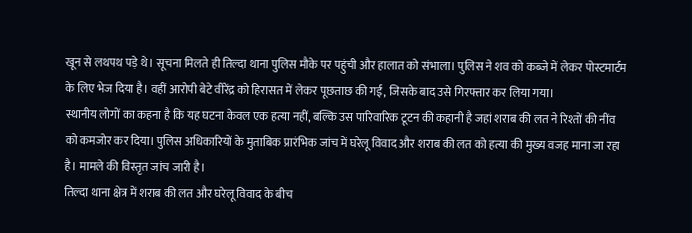खून से लथपथ पड़े थे। सूचना मिलते ही तिल्दा थाना पुलिस मौके पर पहुंची और हालात को संभाला। पुलिस ने शव को कब्जे में लेकर पोस्टमार्टम के लिए भेज दिया है। वहीं आरोपी बेटे वीरेंद्र को हिरासत में लेकर पूछताछ की गई, जिसके बाद उसे गिरफ्तार कर लिया गया।
स्थानीय लोगों का कहना है कि यह घटना केवल एक हत्या नहीं, बल्कि उस पारिवारिक टूटन की कहानी है जहां शराब की लत ने रिश्तों की नींव को कमजोर कर दिया। पुलिस अधिकारियों के मुताबिक प्रारंभिक जांच में घरेलू विवाद और शराब की लत को हत्या की मुख्य वजह माना जा रहा है। मामले की विस्तृत जांच जारी है।
तिल्दा थाना क्षेत्र में शराब की लत और घरेलू विवाद के बीच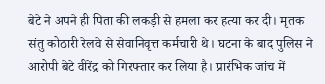बेटे ने अपने ही पिता की लकड़ी से हमला कर हत्या कर दी। मृतक संतु कोठारी रेलवे से सेवानिवृत्त कर्मचारी थे। घटना के बाद पुलिस ने आरोपी बेटे वीरेंद्र को गिरफ्तार कर लिया है। प्रारंभिक जांच में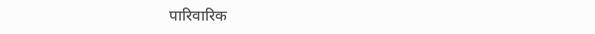पारिवारिक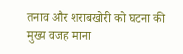तनाव और शराबखोरी को घटना की मुख्य वजह माना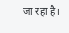जा रहा है।